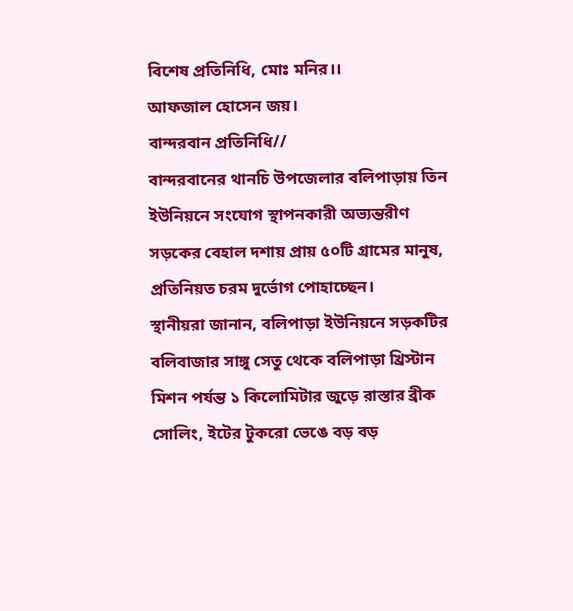বিশেষ প্রতিনিধি, মোঃ মনির।।
আফজাল হোসেন জয়।
বান্দরবান প্রতিনিধি//
বান্দরবানের থানচি উপজেলার বলিপাড়ায় তিন ইউনিয়নে সংযোগ স্থাপনকারী অভ্যন্তরীণ সড়কের বেহাল দশায় প্রায় ৫০টি গ্রামের মানুষ, প্রতিনিয়ত চরম দুর্ভোগ পোহাচ্ছেন।
স্থানীয়রা জানান, বলিপাড়া ইউনিয়নে সড়কটির বলিবাজার সাঙ্গু সেতু থেকে বলিপাড়া খ্রিস্টান মিশন পর্যন্ত ১ কিলোমিটার জুড়ে রাস্তার ব্রীক সোলিং, ইটের টুকরো ভেঙে বড় বড়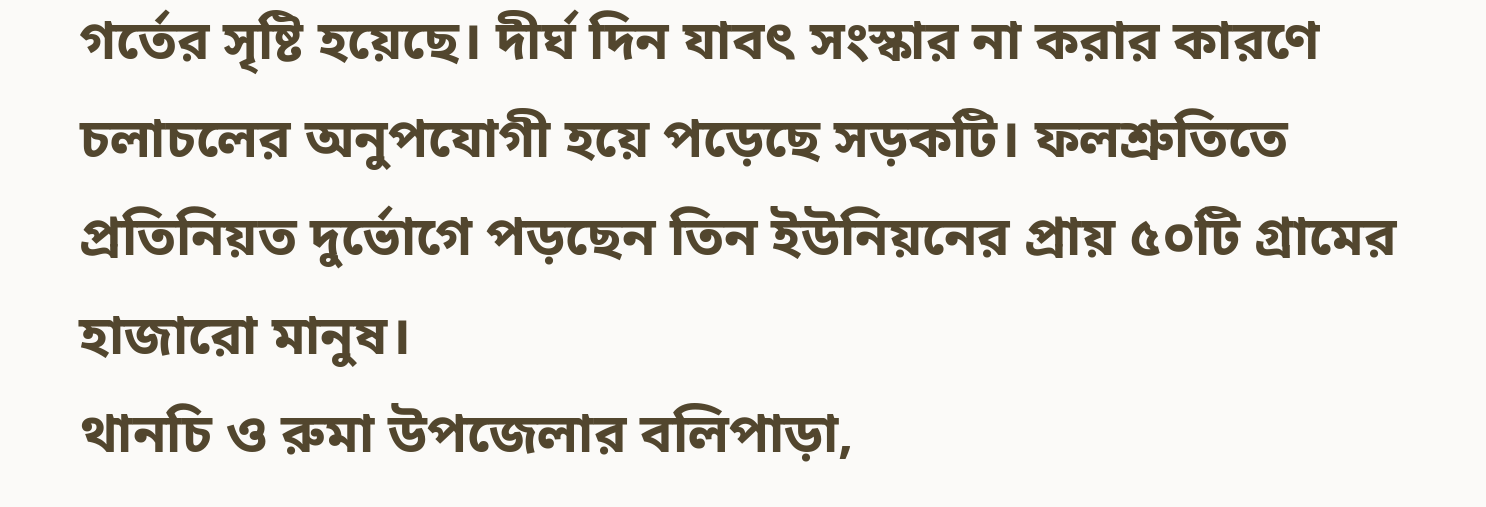গর্তের সৃষ্টি হয়েছে। দীর্ঘ দিন যাবৎ সংস্কার না করার কারণে চলাচলের অনুপযোগী হয়ে পড়েছে সড়কটি। ফলশ্রুতিতে প্রতিনিয়ত দুর্ভোগে পড়ছেন তিন ইউনিয়নের প্রায় ৫০টি গ্রামের হাজারো মানুষ।
থানচি ও রুমা উপজেলার বলিপাড়া,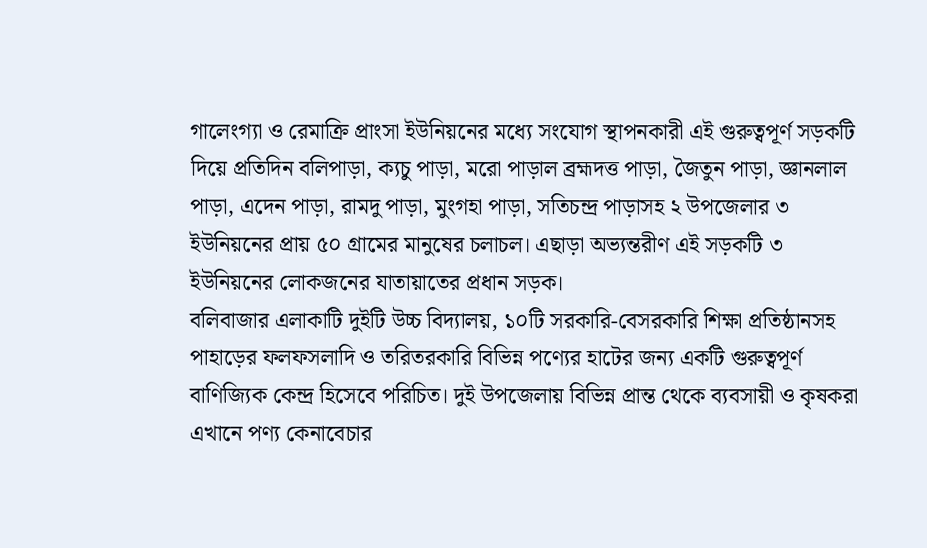গালেংগ্যা ও রেমাক্রি প্রাংসা ইউনিয়নের মধ্যে সংযোগ স্থাপনকারী এই গুরুত্বপূর্ণ সড়কটি দিয়ে প্রতিদিন বলিপাড়া, ক্যচু পাড়া, মরো পাড়াল ব্রহ্মদত্ত পাড়া, জৈতুন পাড়া, জ্ঞানলাল পাড়া, এদেন পাড়া, রামদু পাড়া, মুংগহা পাড়া, সতিচন্দ্র পাড়াসহ ২ উপজেলার ৩ ইউনিয়নের প্রায় ৫০ গ্রামের মানুষের চলাচল। এছাড়া অভ্যন্তরীণ এই সড়কটি ৩ ইউনিয়নের লোকজনের যাতায়াতের প্রধান সড়ক।
বলিবাজার এলাকাটি দুইটি উচ্চ বিদ্যালয়, ১০টি সরকারি-বেসরকারি শিক্ষা প্রতিষ্ঠানসহ পাহাড়ের ফলফসলাদি ও তরিতরকারি বিভিন্ন পণ্যের হাটের জন্য একটি গুরুত্বপূর্ণ বাণিজ্যিক কেন্দ্র হিসেবে পরিচিত। দুই উপজেলায় বিভিন্ন প্রান্ত থেকে ব্যবসায়ী ও কৃষকরা এখানে পণ্য কেনাবেচার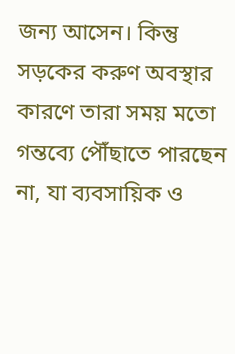জন্য আসেন। কিন্তু সড়কের করুণ অবস্থার কারণে তারা সময় মতো গন্তব্যে পৌঁছাতে পারছেন না, যা ব্যবসায়িক ও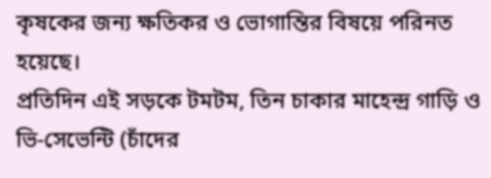কৃষকের জন্য ক্ষতিকর ও ভোগান্তির বিষয়ে পরিনত হয়েছে।
প্রতিদিন এই সড়কে টমটম, তিন চাকার মাহেন্দ্র গাড়ি ও ভি-সেভেন্টি (চাঁদের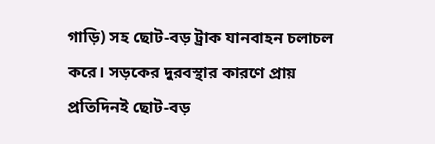গাড়ি) সহ ছোট-বড় ট্রাক যানবাহন চলাচল করে। সড়কের দুরবস্থার কারণে প্রায় প্রতিদিনই ছোট-বড়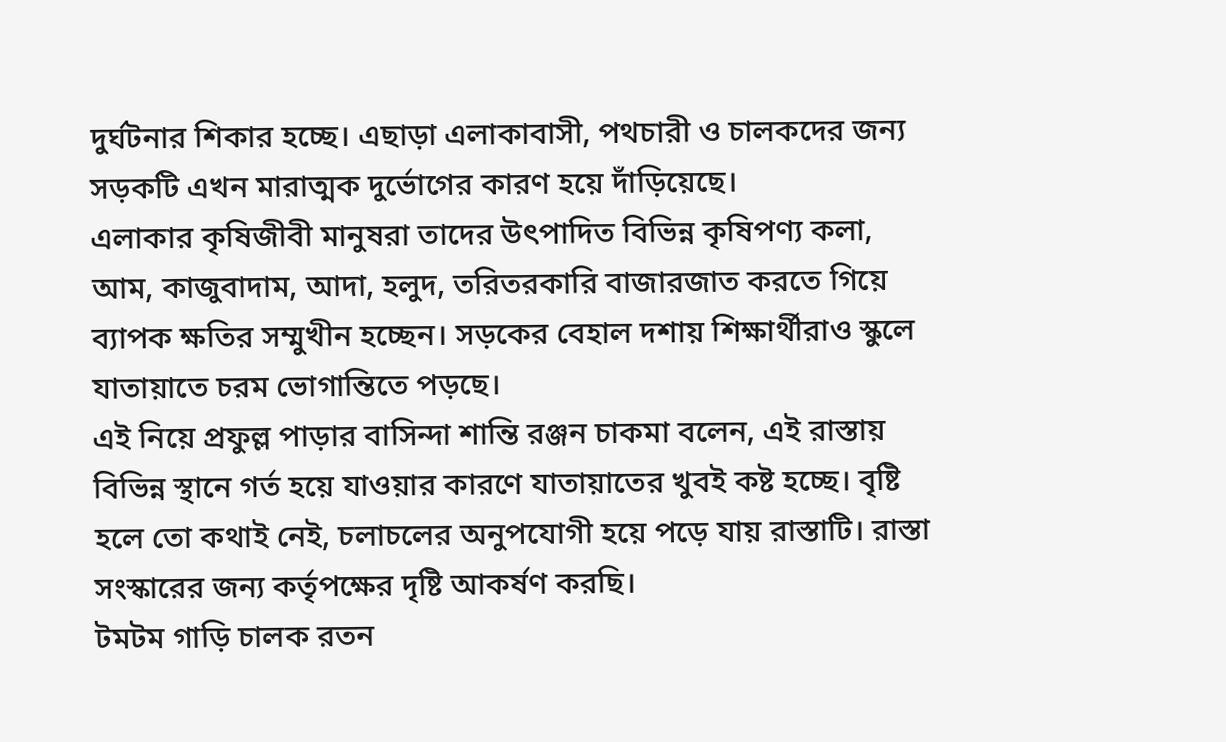দুর্ঘটনার শিকার হচ্ছে। এছাড়া এলাকাবাসী, পথচারী ও চালকদের জন্য সড়কটি এখন মারাত্মক দুর্ভোগের কারণ হয়ে দাঁড়িয়েছে।
এলাকার কৃষিজীবী মানুষরা তাদের উৎপাদিত বিভিন্ন কৃষিপণ্য কলা, আম, কাজুবাদাম, আদা, হলুদ, তরিতরকারি বাজারজাত করতে গিয়ে ব্যাপক ক্ষতির সম্মুখীন হচ্ছেন। সড়কের বেহাল দশায় শিক্ষার্থীরাও স্কুলে যাতায়াতে চরম ভোগান্তিতে পড়ছে।
এই নিয়ে প্রফুল্ল পাড়ার বাসিন্দা শান্তি রঞ্জন চাকমা বলেন, এই রাস্তায় বিভিন্ন স্থানে গর্ত হয়ে যাওয়ার কারণে যাতায়াতের খুবই কষ্ট হচ্ছে। বৃষ্টি হলে তো কথাই নেই, চলাচলের অনুপযোগী হয়ে পড়ে যায় রাস্তাটি। রাস্তা সংস্কারের জন্য কর্তৃপক্ষের দৃষ্টি আকর্ষণ করছি।
টমটম গাড়ি চালক রতন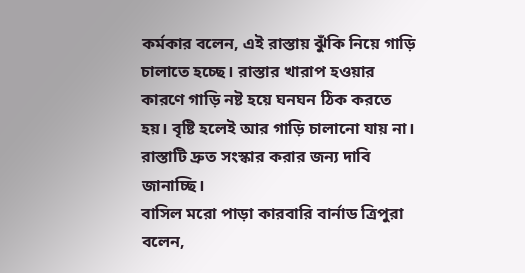কর্মকার বলেন, এই রাস্তায় ঝুঁকি নিয়ে গাড়ি চালাতে হচ্ছে। রাস্তার খারাপ হওয়ার কারণে গাড়ি নষ্ট হয়ে ঘনঘন ঠিক করতে হয়। বৃষ্টি হলেই আর গাড়ি চালানো যায় না। রাস্তাটি দ্রুত সংস্কার করার জন্য দাবি জানাচ্ছি।
বাসিল মরো পাড়া কারবারি বার্নাড ত্রিপুরা বলেন,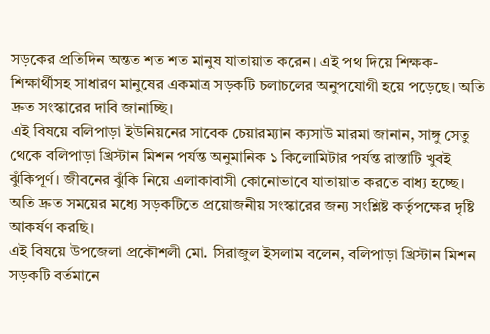সড়কের প্রতিদিন অন্তত শত শত মানুষ যাতায়াত করেন। এই পথ দিয়ে শিক্ষক-শিক্ষার্থীসহ সাধারণ মানুষের একমাত্র সড়কটি চলাচলের অনুপযোগী হয়ে পড়েছে। অতি দ্রুত সংস্কারের দাবি জানাচ্ছি।
এই বিষয়ে বলিপাড়া ইউনিয়নের সাবেক চেয়ারম্যান ক্যসাউ মারমা জানান, সাঙ্গু সেতু থেকে বলিপাড়া খ্রিস্টান মিশন পর্যন্ত অনুমানিক ১ কিলোমিটার পর্যন্ত রাস্তাটি খুবই ঝুঁকিপূর্ণ। জীবনের ঝুঁকি নিয়ে এলাকাবাসী কোনোভাবে যাতায়াত করতে বাধ্য হচ্ছে। অতি দ্রুত সময়ের মধ্যে সড়কটিতে প্রয়োজনীয় সংস্কারের জন্য সংশ্লিষ্ট কর্তৃপক্ষের দৃষ্টি আকর্ষণ করছি।
এই বিষয়ে উপজেলা প্রকৌশলী মো. সিরাজুল ইসলাম বলেন, বলিপাড়া খ্রিস্টান মিশন সড়কটি বর্তমানে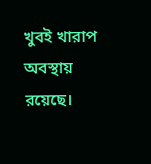খুবই খারাপ অবস্থায় রয়েছে।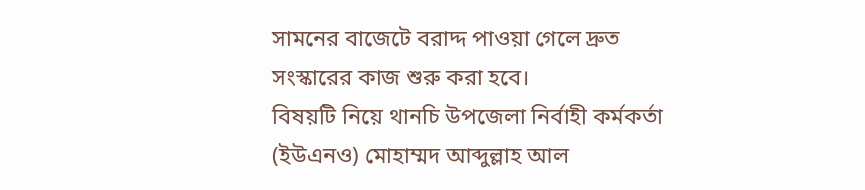সামনের বাজেটে বরাদ্দ পাওয়া গেলে দ্রুত সংস্কারের কাজ শুরু করা হবে।
বিষয়টি নিয়ে থানচি উপজেলা নির্বাহী কর্মকর্তা (ইউএনও) মোহাম্মদ আব্দুল্লাহ আল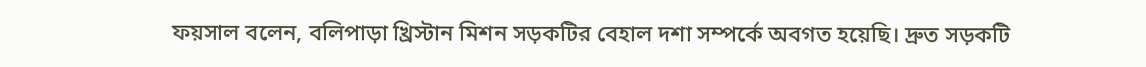ফয়সাল বলেন, বলিপাড়া খ্রিস্টান মিশন সড়কটির বেহাল দশা সম্পর্কে অবগত হয়েছি। দ্রুত সড়কটি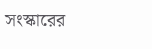সংস্কারের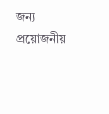জন্য প্রয়োজনীয়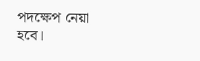পদক্ষেপ নেয়া হবে।